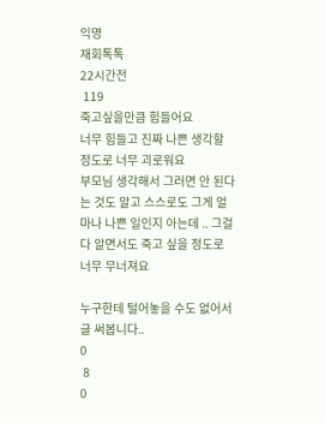익명
재회톡톡
22시간전
 119
죽고싶을만큼 힘들어요
너무 힘들고 진짜 나쁜 생각할 정도로 너무 괴로워요
부모님 생각해서 그러면 안 된다는 것도 알고 스스로도 그게 얼마나 나쁜 일인지 아는데 .. 그걸 다 알면서도 죽고 싶을 정도로 너무 무너져요

누구한테 털어놓을 수도 없어서 글 써봅니다..
0
 8
0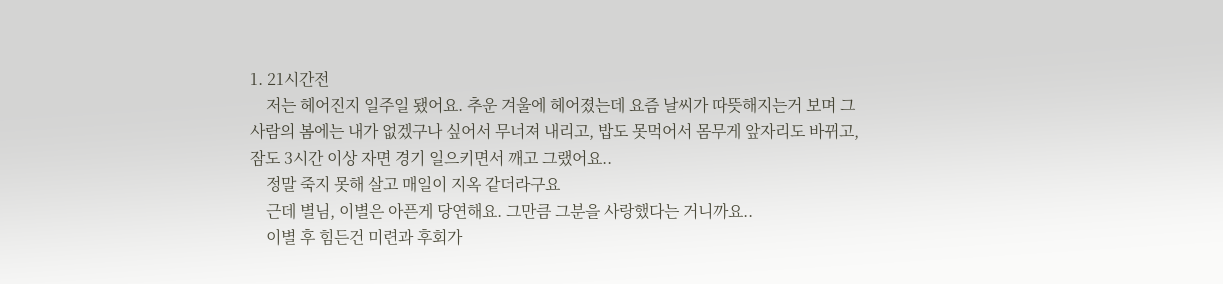1. 21시간전
    저는 헤어진지 일주일 됐어요. 추운 겨울에 헤어졌는데 요즘 날씨가 따뜻해지는거 보며 그 사람의 봄에는 내가 없겠구나 싶어서 무너져 내리고, 밥도 못먹어서 몸무게 앞자리도 바뀌고, 잠도 3시간 이상 자면 경기 일으키면서 깨고 그랬어요..
    정말 죽지 못해 살고 매일이 지옥 같더라구요
    근데 별님, 이별은 아픈게 당연해요. 그만큼 그분을 사랑했다는 거니까요..
    이별 후 힘든건 미련과 후회가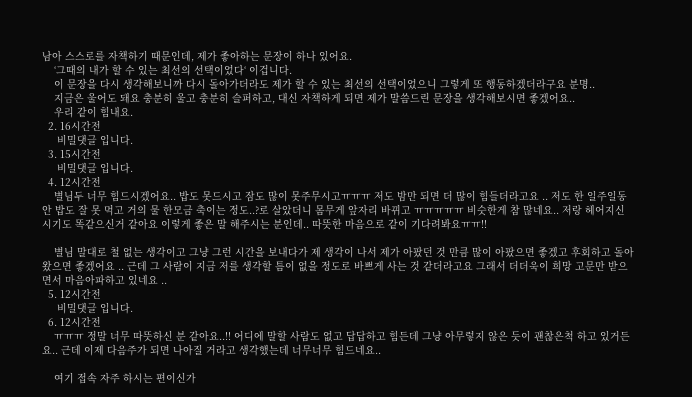남아 스스로를 자책하기 때문인데, 제가 좋아하는 문장이 하나 있어요.
    ‘그때의 내가 할 수 있는 최선의 선택이었다‘ 이겁니다.
    이 문장을 다시 생각해보니까 다시 돌아가더라도 제가 할 수 있는 최선의 선택이었으니 그렇게 또 행동하겠더라구요 분명..
    지금은 울어도 돼요 충분히 울고 충분히 슬퍼하고, 대신 자책하게 되면 제가 말씀드린 문장을 생각해보시면 좋겠어요..
    우리 같이 힘내요.
  2. 16시간전
     비밀댓글 입니다.
  3. 15시간전
     비밀댓글 입니다.
  4. 12시간전
    별님두 너무 힘드시겠어요.. 밥도 못드시고 잠도 많이 못주무시고ㅠㅠㅠ 저도 밤만 되면 더 많이 힘들더라고요 .. 저도 한 일주일동안 밥도 잘 못 먹고 거의 물 한모금 축이는 정도..?로 살았더니 몸무게 앞자리 바뀌고 ㅠㅠㅠㅠㅠ 비슷한게 참 많네요.. 저랑 헤어지신 시기도 똑같으신거 같아요 이렇게 좋은 말 해주시는 분인데.. 따뜻한 마음으로 같이 기다려봐요ㅠㅠ!!

    별님 말대로 철 없는 생각이고 그냥 그런 시간을 보내다가 제 생각이 나서 제가 아팠던 것 만큼 많이 아팠으면 좋겠고 후회하고 돌아왔으면 좋겠어요 .. 근데 그 사람이 지금 저를 생각할 틈이 없을 정도로 바쁘게 사는 것 같더라고요 그래서 더더욱이 희망 고문만 받으면서 마음아파하고 있네요 ..
  5. 12시간전
     비밀댓글 입니다.
  6. 12시간전
    ㅠㅠㅠ 정말 너무 따뜻하신 분 같아요..!! 어디에 말할 사람도 없고 답답하고 힘든데 그냥 아무렇지 않은 듯이 괜찮은척 하고 있거든요.. 근데 이제 다음주가 되면 나아질 거라고 생각했는데 너무너무 힘드네요..

    여기 접속 자주 하시는 편이신가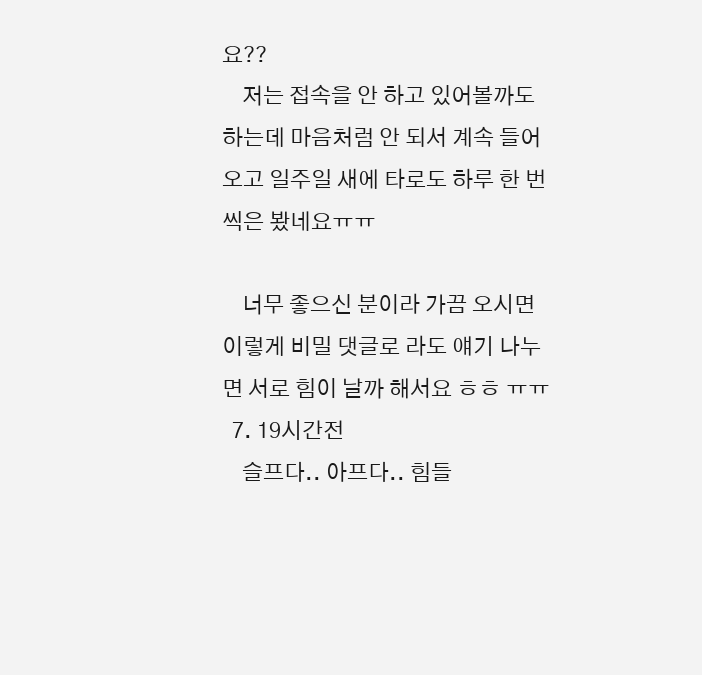요??
    저는 접속을 안 하고 있어볼까도 하는데 마음처럼 안 되서 계속 들어오고 일주일 새에 타로도 하루 한 번씩은 봤네요ㅠㅠ

    너무 좋으신 분이라 가끔 오시면 이렇게 비밀 댓글로 라도 얘기 나누면 서로 힘이 날까 해서요 ㅎㅎ ㅠㅠ
  7. 19시간전
    슬프다.. 아프다.. 힘들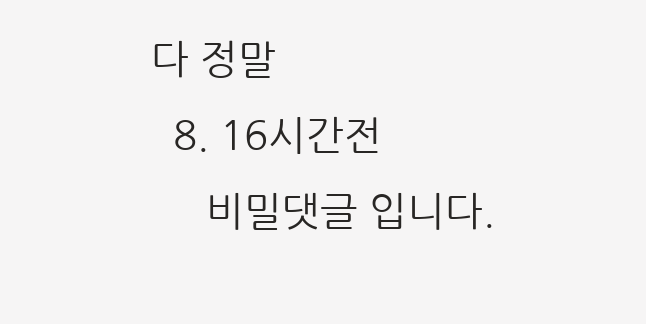다 정말
  8. 16시간전
     비밀댓글 입니다.